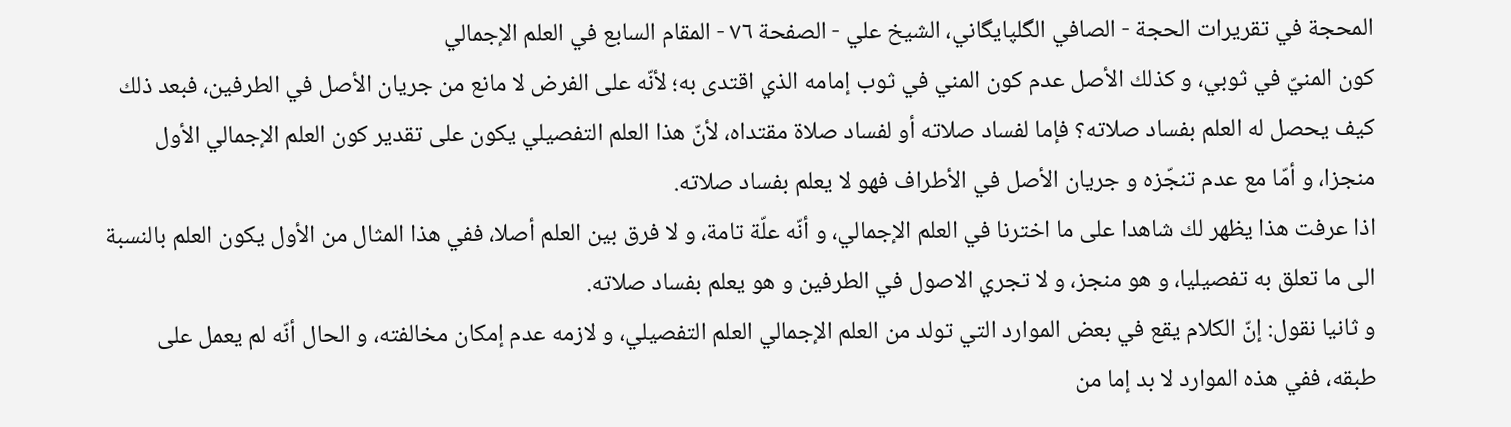المحجة في تقريرات الحجة - الصافي الگلپايگاني، الشيخ علي - الصفحة ٧٦ - المقام السابع في العلم الإجمالي
كون المنيّ في ثوبي، و كذلك الأصل عدم كون المني في ثوب إمامه الذي اقتدى به؛ لأنّه على الفرض لا مانع من جريان الأصل في الطرفين، فبعد ذلك كيف يحصل له العلم بفساد صلاته؟ فإما لفساد صلاته أو لفساد صلاة مقتداه، لأنّ هذا العلم التفصيلي يكون على تقدير كون العلم الإجمالي الأول منجزا، و أمّا مع عدم تنجّزه و جريان الأصل في الأطراف فهو لا يعلم بفساد صلاته.
اذا عرفت هذا يظهر لك شاهدا على ما اخترنا في العلم الإجمالي، و أنّه علّة تامة، و لا فرق بين العلم أصلا، ففي هذا المثال من الأول يكون العلم بالنسبة الى ما تعلق به تفصيليا، و هو منجز، و لا تجري الاصول في الطرفين و هو يعلم بفساد صلاته.
و ثانيا نقول: إنّ الكلام يقع في بعض الموارد التي تولد من العلم الإجمالي العلم التفصيلي، و لازمه عدم إمكان مخالفته، و الحال أنّه لم يعمل على طبقه، ففي هذه الموارد لا بد إما من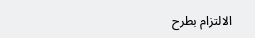الالتزام بطرح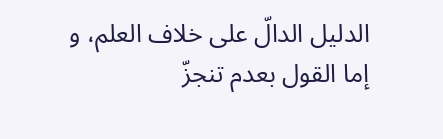الدليل الدالّ على خلاف العلم، و إما القول بعدم تنجزّ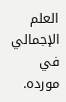العلم الإجمالي في مورده.